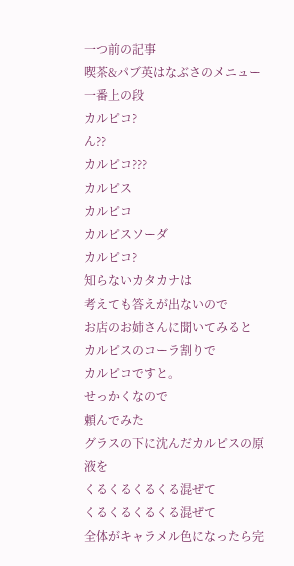一つ前の記事
喫茶&パブ英はなぶさのメニュー
一番上の段
カルピコ?
ん??
カルピコ???
カルピス
カルピコ
カルピスソーダ
カルピコ?
知らないカタカナは
考えても答えが出ないので
お店のお姉さんに聞いてみると
カルピスのコーラ割りで
カルピコですと。
せっかくなので
頼んでみた
グラスの下に沈んだカルピスの原液を
くるくるくるくる混ぜて
くるくるくるくる混ぜて
全体がキャラメル色になったら完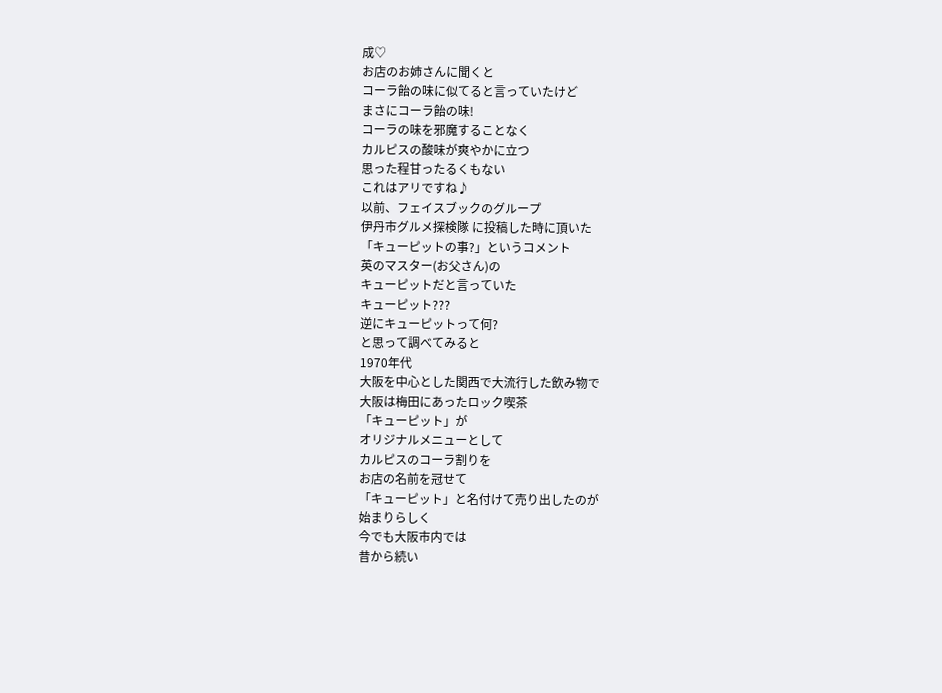成♡
お店のお姉さんに聞くと
コーラ飴の味に似てると言っていたけど
まさにコーラ飴の味!
コーラの味を邪魔することなく
カルピスの酸味が爽やかに立つ
思った程甘ったるくもない
これはアリですね♪
以前、フェイスブックのグループ
伊丹市グルメ探検隊 に投稿した時に頂いた
「キューピットの事?」というコメント
英のマスター(お父さん)の
キューピットだと言っていた
キューピット???
逆にキューピットって何?
と思って調べてみると
1970年代
大阪を中心とした関西で大流行した飲み物で
大阪は梅田にあったロック喫茶
「キューピット」が
オリジナルメニューとして
カルピスのコーラ割りを
お店の名前を冠せて
「キューピット」と名付けて売り出したのが
始まりらしく
今でも大阪市内では
昔から続い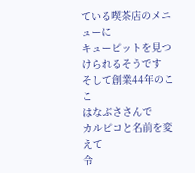ている喫茶店のメニューに
キューピットを見つけられるそうです
そして創業44年のここ
はなぶささんで
カルピコと名前を変えて
令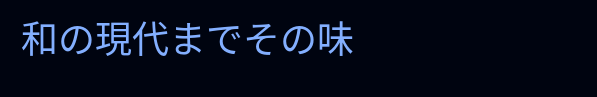和の現代までその味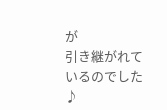が
引き継がれているのでした♪